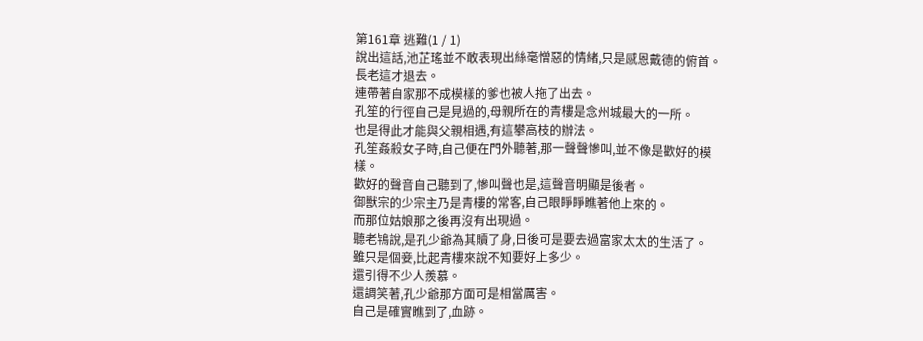第161章 逃難(1 / 1)
說出這話,池芷瑤並不敢表現出絲毫憎惡的情緒,只是感恩戴德的俯首。
長老這才退去。
連帶著自家那不成模樣的爹也被人拖了出去。
孔笙的行徑自己是見過的,母親所在的青樓是念州城最大的一所。
也是得此才能與父親相遇,有這攀高枝的辦法。
孔笙姦殺女子時,自己便在門外聽著,那一聲聲慘叫,並不像是歡好的模樣。
歡好的聲音自己聽到了,慘叫聲也是,這聲音明顯是後者。
御獸宗的少宗主乃是青樓的常客,自己眼睜睜瞧著他上來的。
而那位姑娘那之後再沒有出現過。
聽老鴇說,是孔少爺為其贖了身,日後可是要去過富家太太的生活了。
雖只是個妾,比起青樓來說不知要好上多少。
還引得不少人羨慕。
還調笑著,孔少爺那方面可是相當厲害。
自己是確實瞧到了,血跡。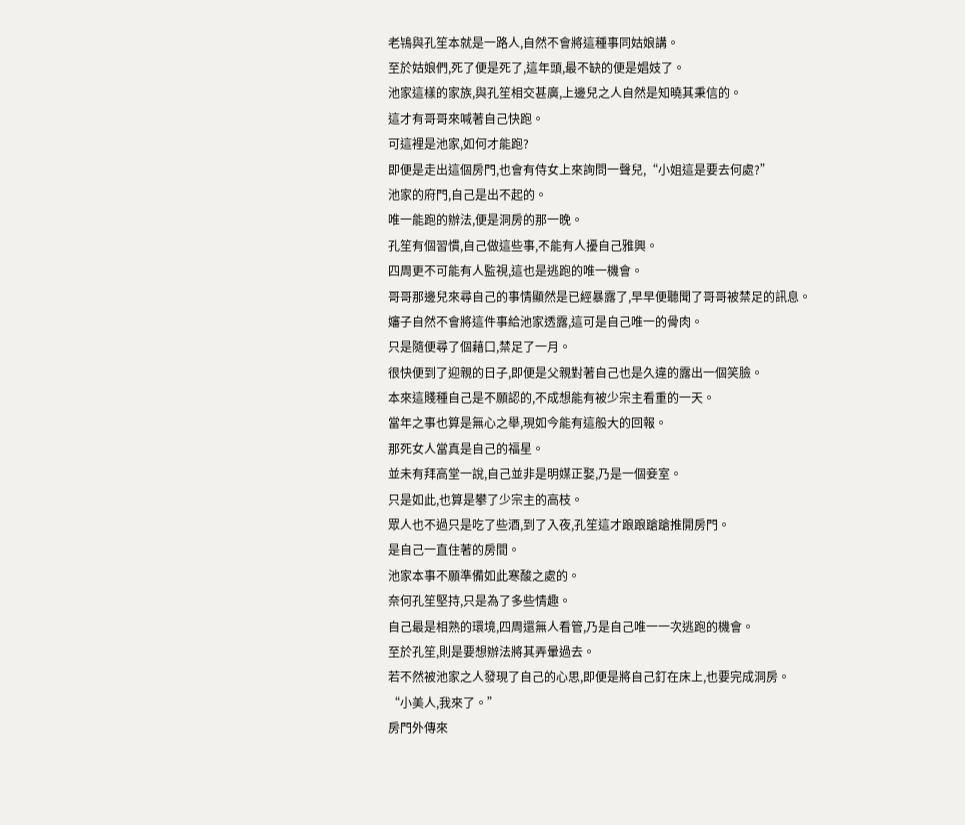老鴇與孔笙本就是一路人,自然不會將這種事同姑娘講。
至於姑娘們,死了便是死了,這年頭,最不缺的便是娼妓了。
池家這樣的家族,與孔笙相交甚廣,上邊兒之人自然是知曉其秉信的。
這才有哥哥來喊著自己快跑。
可這裡是池家,如何才能跑?
即便是走出這個房門,也會有侍女上來詢問一聲兒,“小姐這是要去何處?”
池家的府門,自己是出不起的。
唯一能跑的辦法,便是洞房的那一晚。
孔笙有個習慣,自己做這些事,不能有人擾自己雅興。
四周更不可能有人監視,這也是逃跑的唯一機會。
哥哥那邊兒來尋自己的事情顯然是已經暴露了,早早便聽聞了哥哥被禁足的訊息。
嬸子自然不會將這件事給池家透露,這可是自己唯一的骨肉。
只是隨便尋了個藉口,禁足了一月。
很快便到了迎親的日子,即便是父親對著自己也是久違的露出一個笑臉。
本來這賤種自己是不願認的,不成想能有被少宗主看重的一天。
當年之事也算是無心之舉,現如今能有這般大的回報。
那死女人當真是自己的福星。
並未有拜高堂一說,自己並非是明媒正娶,乃是一個妾室。
只是如此,也算是攀了少宗主的高枝。
眾人也不過只是吃了些酒,到了入夜,孔笙這才踉踉蹌蹌推開房門。
是自己一直住著的房間。
池家本事不願準備如此寒酸之處的。
奈何孔笙堅持,只是為了多些情趣。
自己最是相熟的環境,四周還無人看管,乃是自己唯一一次逃跑的機會。
至於孔笙,則是要想辦法將其弄暈過去。
若不然被池家之人發現了自己的心思,即便是將自己釘在床上,也要完成洞房。
“小美人,我來了。”
房門外傳來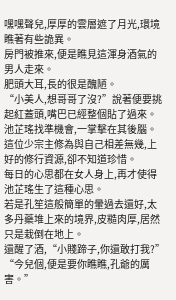嘿嘿聲兒,厚厚的雲層遮了月光,環境瞧著有些詭異。
房門被推來,便是瞧見這渾身酒氣的男人走來。
肥頭大耳,長的很是醜陋。
“小美人,想哥哥了沒?”說著便要挑起紅蓋頭,嘴巴已經整個貼了過來。
池芷瑤找準機會,一掌擊在其後腦。
這位少宗主修為與自己相差無幾,上好的修行資源,卻不知道珍惜。
每日的心思都在女人身上,再才使得池芷瑤生了這種心思。
若是孔笙這般簡單的暈過去還好,太多丹藥堆上來的境界,皮糙肉厚,居然只是栽倒在地上。
還醒了酒,“小賤蹄子,你還敢打我?”
“今兒個,便是要你瞧瞧,孔爺的厲害。”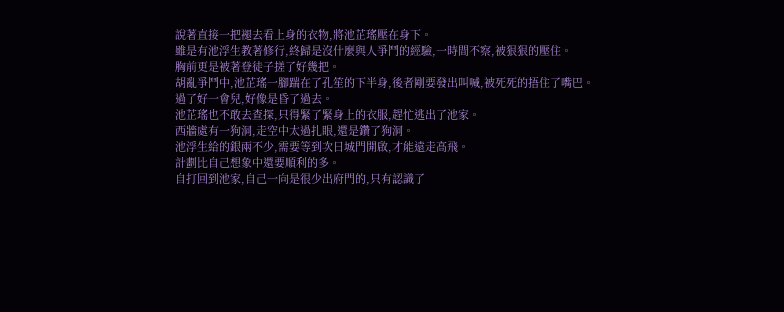說著直接一把褪去看上身的衣物,將池芷瑤壓在身下。
雖是有池浮生教著修行,終歸是沒什麼與人爭鬥的經驗,一時間不察,被狠狠的壓住。
胸前更是被著登徒子搓了好幾把。
胡亂爭鬥中,池芷瑤一腳踹在了孔笙的下半身,後者剛要發出叫喊,被死死的捂住了嘴巴。
過了好一會兒,好像是昏了過去。
池芷瑤也不敢去查探,只得緊了緊身上的衣服,趕忙逃出了池家。
西牆處有一狗洞,走空中太過扎眼,還是鑽了狗洞。
池浮生給的銀兩不少,需要等到次日城門開啟,才能遠走高飛。
計劃比自己想象中還要順利的多。
自打回到池家,自己一向是很少出府門的,只有認識了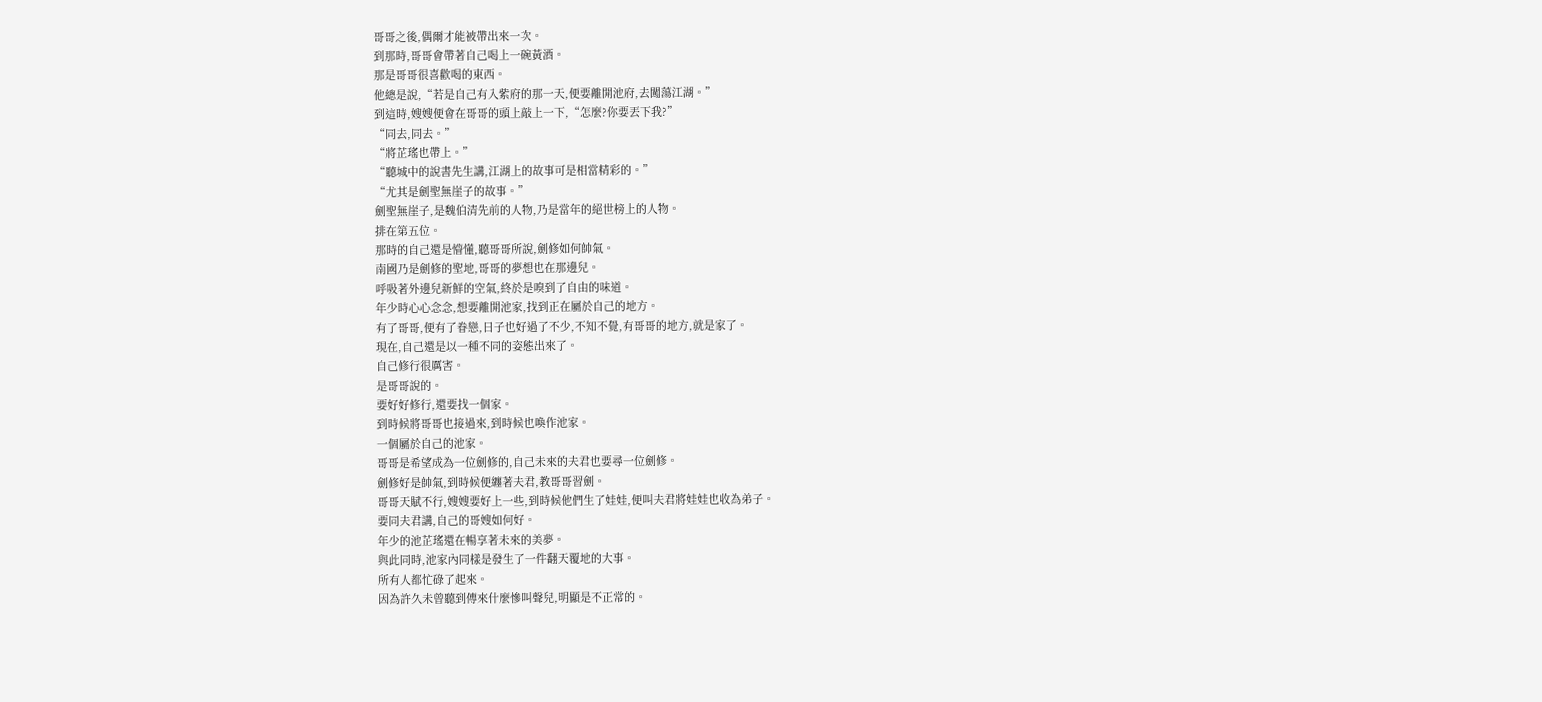哥哥之後,偶爾才能被帶出來一次。
到那時,哥哥會帶著自己喝上一碗黃酒。
那是哥哥很喜歡喝的東西。
他總是說,“若是自己有入紫府的那一天,便要離開池府,去闖蕩江湖。”
到這時,嫂嫂便會在哥哥的頭上敲上一下,“怎麼?你要丟下我?”
“同去,同去。”
“將芷瑤也帶上。”
“聽城中的說書先生講,江湖上的故事可是相當精彩的。”
“尤其是劍聖無崖子的故事。”
劍聖無崖子,是魏伯清先前的人物,乃是當年的絕世榜上的人物。
排在第五位。
那時的自己還是懵懂,聽哥哥所說,劍修如何帥氣。
南國乃是劍修的聖地,哥哥的夢想也在那邊兒。
呼吸著外邊兒新鮮的空氣,終於是嗅到了自由的味道。
年少時心心念念,想要離開池家,找到正在屬於自己的地方。
有了哥哥,便有了眷戀,日子也好過了不少,不知不覺,有哥哥的地方,就是家了。
現在,自己還是以一種不同的姿態出來了。
自己修行很厲害。
是哥哥說的。
要好好修行,還要找一個家。
到時候將哥哥也接過來,到時候也喚作池家。
一個屬於自己的池家。
哥哥是希望成為一位劍修的,自己未來的夫君也要尋一位劍修。
劍修好是帥氣,到時候便纏著夫君,教哥哥習劍。
哥哥天賦不行,嫂嫂要好上一些,到時候他們生了娃娃,便叫夫君將娃娃也收為弟子。
要同夫君講,自己的哥嫂如何好。
年少的池芷瑤還在暢享著未來的美夢。
與此同時,池家內同樣是發生了一件翻天覆地的大事。
所有人都忙碌了起來。
因為許久未曾聽到傳來什麼慘叫聲兒,明顯是不正常的。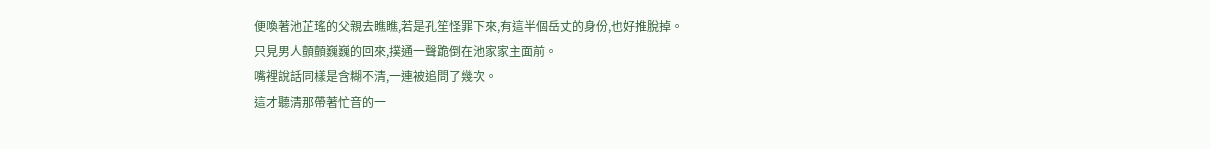便喚著池芷瑤的父親去瞧瞧,若是孔笙怪罪下來,有這半個岳丈的身份,也好推脫掉。
只見男人顫顫巍巍的回來,撲通一聲跪倒在池家家主面前。
嘴裡說話同樣是含糊不清,一連被追問了幾次。
這才聽清那帶著忙音的一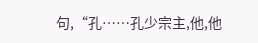句,“孔……孔少宗主,他,他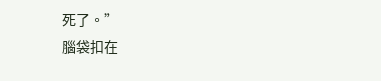死了。”
腦袋扣在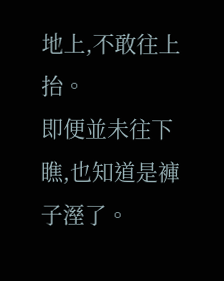地上,不敢往上抬。
即便並未往下瞧,也知道是褲子溼了。